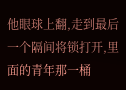他眼球上翻,走到最后一个隔间将锁打开,里面的青年那一桶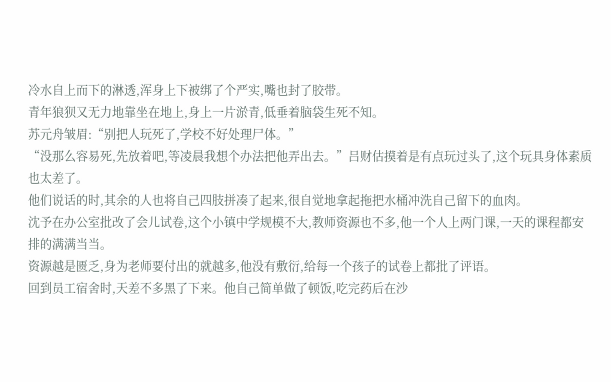冷水自上而下的淋透,浑身上下被绑了个严实,嘴也封了胶带。
青年狼狈又无力地靠坐在地上,身上一片淤青,低垂着脑袋生死不知。
苏元舟皱眉:“别把人玩死了,学校不好处理尸体。”
“没那么容易死,先放着吧,等凌晨我想个办法把他弄出去。”吕财估摸着是有点玩过头了,这个玩具身体素质也太差了。
他们说话的时,其余的人也将自己四肢拼凑了起来,很自觉地拿起拖把水桶冲洗自己留下的血肉。
沈予在办公室批改了会儿试卷,这个小镇中学规模不大,教师资源也不多,他一个人上两门课,一天的课程都安排的满满当当。
资源越是匮乏,身为老师要付出的就越多,他没有敷衍,给每一个孩子的试卷上都批了评语。
回到员工宿舍时,天差不多黑了下来。他自己简单做了顿饭,吃完药后在沙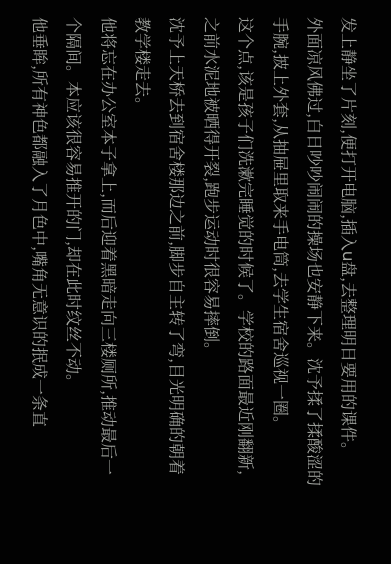发上静坐了片刻,便打开电脑,插入u盘,去整理明日要用的课件。
外面凉风佛过,白日吵吵闹闹的操场也安静下来。沈予揉了揉酸涩的手腕,披上外套,从抽屉里取来手电筒,去学生宿舍巡视一圈。
这个点,该是孩子们洗漱完睡觉的时候了。学校的路面最近刚翻新,之前水泥地被晒得开裂,跑步运动时很容易摔倒。
沈予上天桥去到宿舍楼那边之前,脚步自主转了弯,目光明确的朝着教学楼走去。
他将忘在办公室本子拿上,而后迎着黑暗走向三楼厕所,推动最后一个隔间。本应该很容易推开的门,却在此时纹丝不动。
他垂眸,所有神色都融入了月色中,嘴角无意识的抿成一条直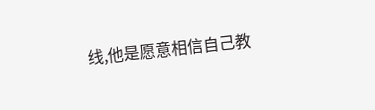线,他是愿意相信自己教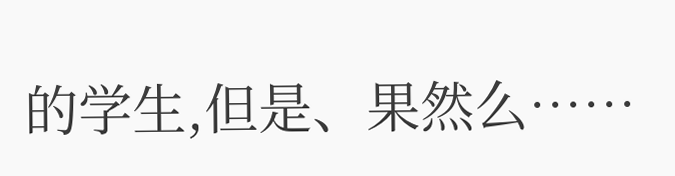的学生,但是、果然么……